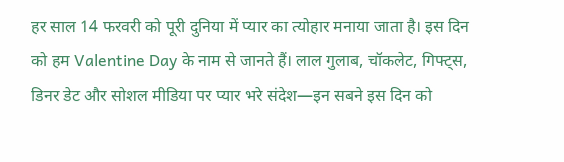हर साल 14 फरवरी को पूरी दुनिया में प्यार का त्योहार मनाया जाता है। इस दिन को हम Valentine Day के नाम से जानते हैं। लाल गुलाब, चॉकलेट, गिफ्ट्स, डिनर डेट और सोशल मीडिया पर प्यार भरे संदेश—इन सबने इस दिन को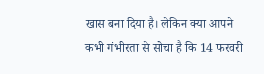खास बना दिया है। लेकिन क्या आपने कभी गंभीरता से सोचा है कि 14 फरवरी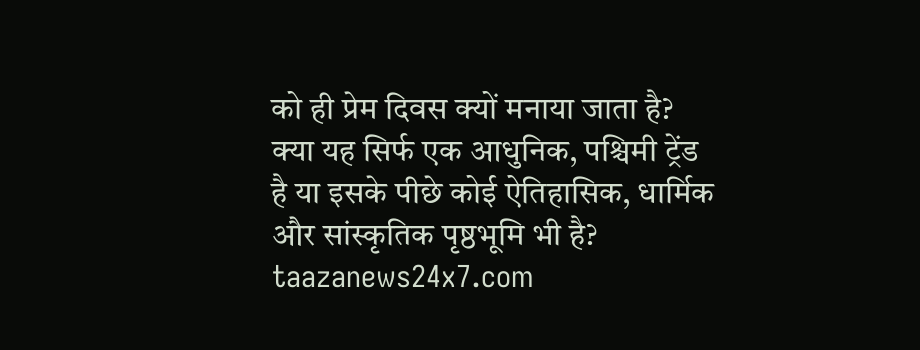को ही प्रेम दिवस क्यों मनाया जाता है? क्या यह सिर्फ एक आधुनिक, पश्चिमी ट्रेंड है या इसके पीछे कोई ऐतिहासिक, धार्मिक और सांस्कृतिक पृष्ठभूमि भी है? taazanews24x7.com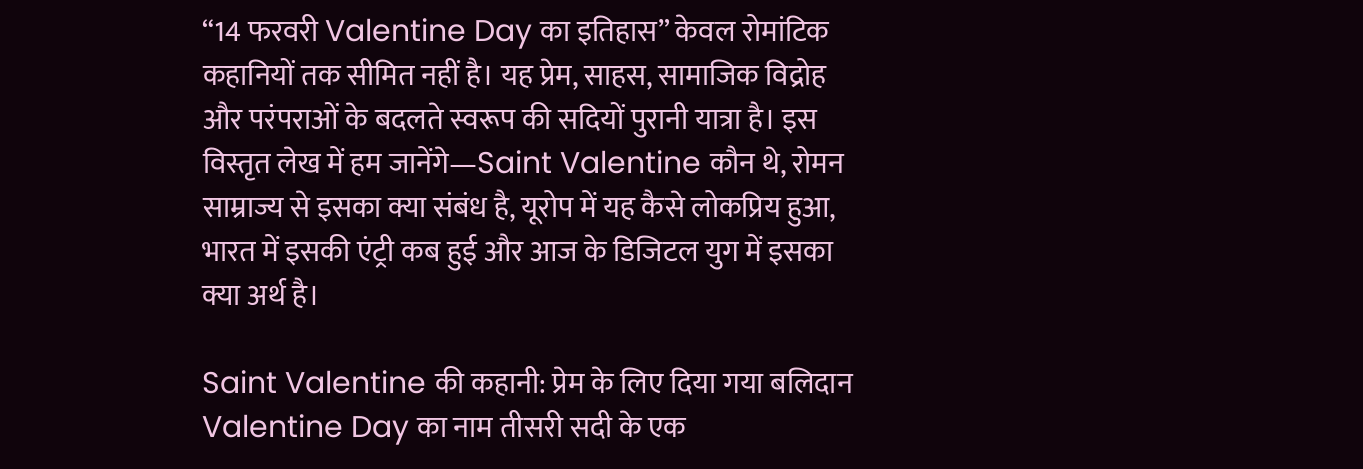“14 फरवरी Valentine Day का इतिहास” केवल रोमांटिक कहानियों तक सीमित नहीं है। यह प्रेम, साहस, सामाजिक विद्रोह और परंपराओं के बदलते स्वरूप की सदियों पुरानी यात्रा है। इस विस्तृत लेख में हम जानेंगे—Saint Valentine कौन थे, रोमन साम्राज्य से इसका क्या संबंध है, यूरोप में यह कैसे लोकप्रिय हुआ, भारत में इसकी एंट्री कब हुई और आज के डिजिटल युग में इसका क्या अर्थ है।

Saint Valentine की कहानी: प्रेम के लिए दिया गया बलिदान
Valentine Day का नाम तीसरी सदी के एक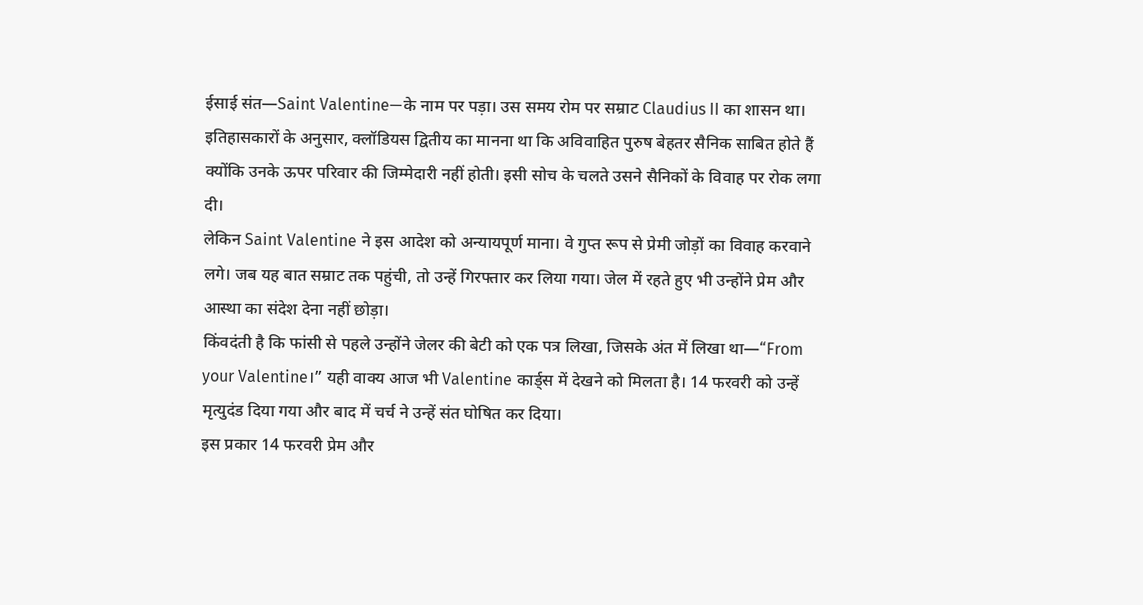ईसाई संत—Saint Valentine—के नाम पर पड़ा। उस समय रोम पर सम्राट Claudius II का शासन था। इतिहासकारों के अनुसार, क्लॉडियस द्वितीय का मानना था कि अविवाहित पुरुष बेहतर सैनिक साबित होते हैं क्योंकि उनके ऊपर परिवार की जिम्मेदारी नहीं होती। इसी सोच के चलते उसने सैनिकों के विवाह पर रोक लगा दी।
लेकिन Saint Valentine ने इस आदेश को अन्यायपूर्ण माना। वे गुप्त रूप से प्रेमी जोड़ों का विवाह करवाने लगे। जब यह बात सम्राट तक पहुंची, तो उन्हें गिरफ्तार कर लिया गया। जेल में रहते हुए भी उन्होंने प्रेम और आस्था का संदेश देना नहीं छोड़ा।
किंवदंती है कि फांसी से पहले उन्होंने जेलर की बेटी को एक पत्र लिखा, जिसके अंत में लिखा था—“From your Valentine।” यही वाक्य आज भी Valentine कार्ड्स में देखने को मिलता है। 14 फरवरी को उन्हें मृत्युदंड दिया गया और बाद में चर्च ने उन्हें संत घोषित कर दिया।
इस प्रकार 14 फरवरी प्रेम और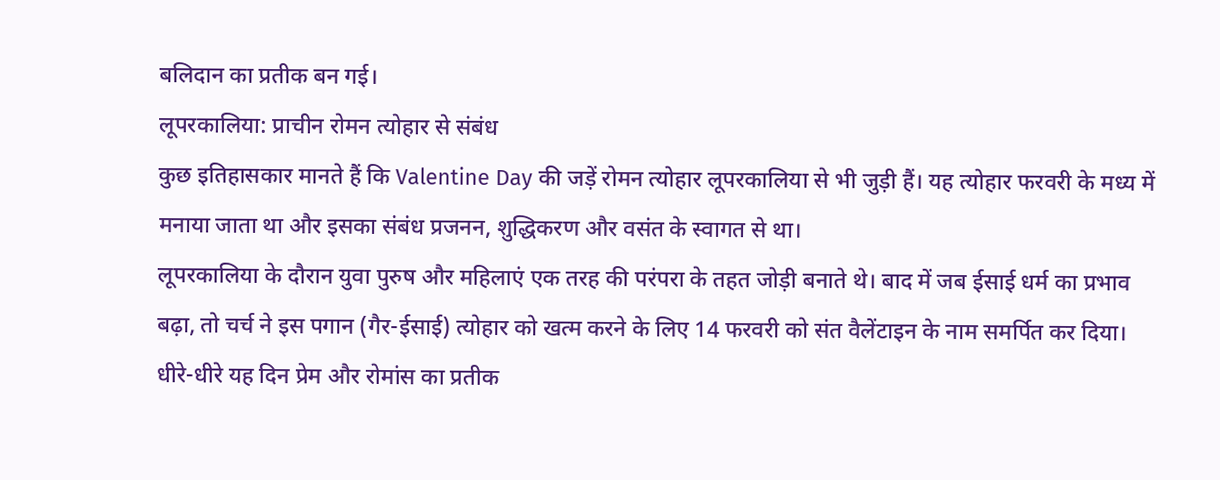बलिदान का प्रतीक बन गई।
लूपरकालिया: प्राचीन रोमन त्योहार से संबंध
कुछ इतिहासकार मानते हैं कि Valentine Day की जड़ें रोमन त्योहार लूपरकालिया से भी जुड़ी हैं। यह त्योहार फरवरी के मध्य में मनाया जाता था और इसका संबंध प्रजनन, शुद्धिकरण और वसंत के स्वागत से था।
लूपरकालिया के दौरान युवा पुरुष और महिलाएं एक तरह की परंपरा के तहत जोड़ी बनाते थे। बाद में जब ईसाई धर्म का प्रभाव बढ़ा, तो चर्च ने इस पगान (गैर-ईसाई) त्योहार को खत्म करने के लिए 14 फरवरी को संत वैलेंटाइन के नाम समर्पित कर दिया। धीरे-धीरे यह दिन प्रेम और रोमांस का प्रतीक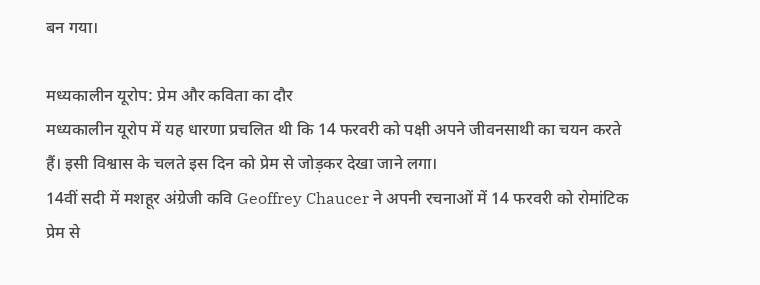बन गया।

मध्यकालीन यूरोप: प्रेम और कविता का दौर
मध्यकालीन यूरोप में यह धारणा प्रचलित थी कि 14 फरवरी को पक्षी अपने जीवनसाथी का चयन करते हैं। इसी विश्वास के चलते इस दिन को प्रेम से जोड़कर देखा जाने लगा।
14वीं सदी में मशहूर अंग्रेजी कवि Geoffrey Chaucer ने अपनी रचनाओं में 14 फरवरी को रोमांटिक प्रेम से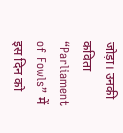जोड़ा। उनकी कविता “Parliament of Fowls” में इस दिन को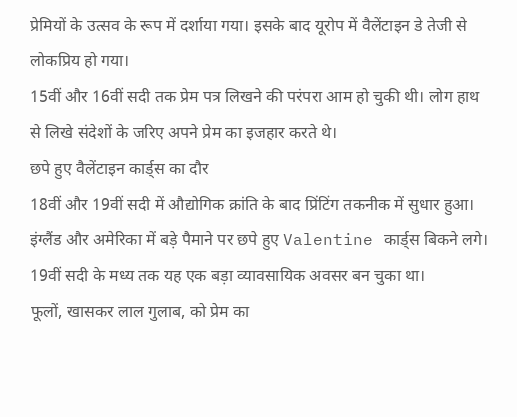प्रेमियों के उत्सव के रूप में दर्शाया गया। इसके बाद यूरोप में वैलेंटाइन डे तेजी से लोकप्रिय हो गया।
15वीं और 16वीं सदी तक प्रेम पत्र लिखने की परंपरा आम हो चुकी थी। लोग हाथ से लिखे संदेशों के जरिए अपने प्रेम का इजहार करते थे।
छपे हुए वैलेंटाइन कार्ड्स का दौर
18वीं और 19वीं सदी में औद्योगिक क्रांति के बाद प्रिंटिंग तकनीक में सुधार हुआ। इंग्लैंड और अमेरिका में बड़े पैमाने पर छपे हुए Valentine कार्ड्स बिकने लगे। 19वीं सदी के मध्य तक यह एक बड़ा व्यावसायिक अवसर बन चुका था।
फूलों, खासकर लाल गुलाब, को प्रेम का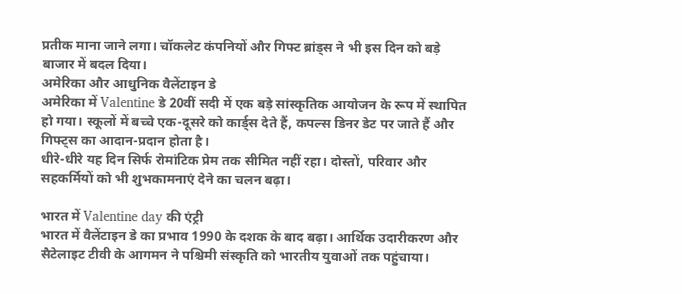प्रतीक माना जाने लगा। चॉकलेट कंपनियों और गिफ्ट ब्रांड्स ने भी इस दिन को बड़े बाजार में बदल दिया।
अमेरिका और आधुनिक वैलेंटाइन डे
अमेरिका में Valentine डे 20वीं सदी में एक बड़े सांस्कृतिक आयोजन के रूप में स्थापित हो गया। स्कूलों में बच्चे एक-दूसरे को कार्ड्स देते हैं, कपल्स डिनर डेट पर जाते हैं और गिफ्ट्स का आदान-प्रदान होता है।
धीरे-धीरे यह दिन सिर्फ रोमांटिक प्रेम तक सीमित नहीं रहा। दोस्तों, परिवार और सहकर्मियों को भी शुभकामनाएं देने का चलन बढ़ा।

भारत में Valentine day की एंट्री
भारत में वैलेंटाइन डे का प्रभाव 1990 के दशक के बाद बढ़ा। आर्थिक उदारीकरण और सैटेलाइट टीवी के आगमन ने पश्चिमी संस्कृति को भारतीय युवाओं तक पहुंचाया।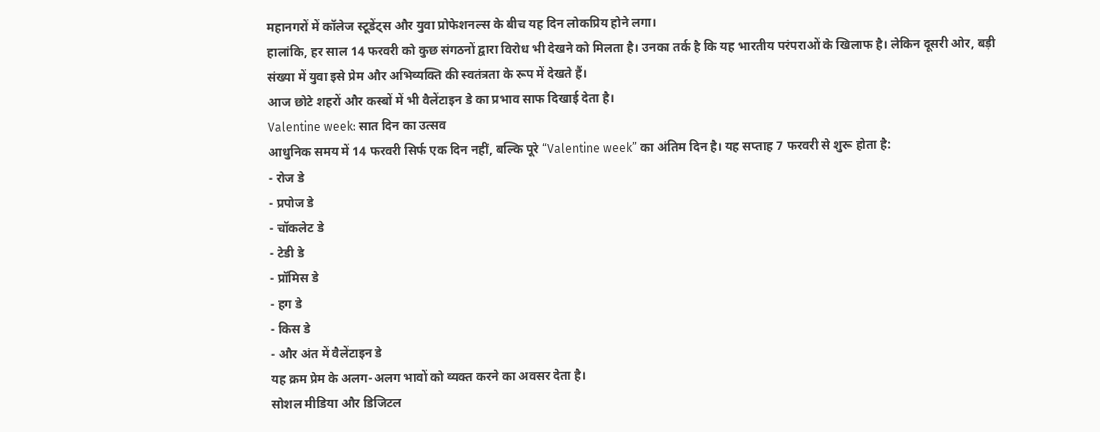महानगरों में कॉलेज स्टूडेंट्स और युवा प्रोफेशनल्स के बीच यह दिन लोकप्रिय होने लगा।
हालांकि, हर साल 14 फरवरी को कुछ संगठनों द्वारा विरोध भी देखने को मिलता है। उनका तर्क है कि यह भारतीय परंपराओं के खिलाफ है। लेकिन दूसरी ओर, बड़ी संख्या में युवा इसे प्रेम और अभिव्यक्ति की स्वतंत्रता के रूप में देखते हैं।
आज छोटे शहरों और कस्बों में भी वैलेंटाइन डे का प्रभाव साफ दिखाई देता है।
Valentine week: सात दिन का उत्सव
आधुनिक समय में 14 फरवरी सिर्फ एक दिन नहीं, बल्कि पूरे “Valentine week” का अंतिम दिन है। यह सप्ताह 7 फरवरी से शुरू होता है:
- रोज डे
- प्रपोज डे
- चॉकलेट डे
- टेडी डे
- प्रॉमिस डे
- हग डे
- किस डे
- और अंत में वैलेंटाइन डे
यह क्रम प्रेम के अलग-अलग भावों को व्यक्त करने का अवसर देता है।
सोशल मीडिया और डिजिटल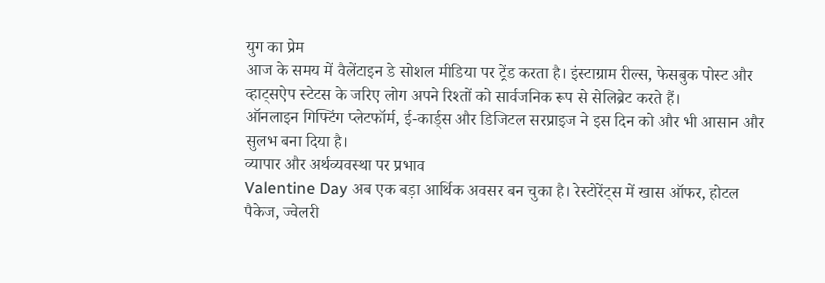युग का प्रेम
आज के समय में वैलेंटाइन डे सोशल मीडिया पर ट्रेंड करता है। इंस्टाग्राम रील्स, फेसबुक पोस्ट और व्हाट्सऐप स्टेटस के जरिए लोग अपने रिश्तों को सार्वजनिक रूप से सेलिब्रेट करते हैं।
ऑनलाइन गिफ्टिंग प्लेटफॉर्म, ई-कार्ड्स और डिजिटल सरप्राइज ने इस दिन को और भी आसान और सुलभ बना दिया है।
व्यापार और अर्थव्यवस्था पर प्रभाव
Valentine Day अब एक बड़ा आर्थिक अवसर बन चुका है। रेस्टोरेंट्स में खास ऑफर, होटल पैकेज, ज्वेलरी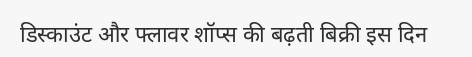डिस्काउंट और फ्लावर शॉप्स की बढ़ती बिक्री इस दिन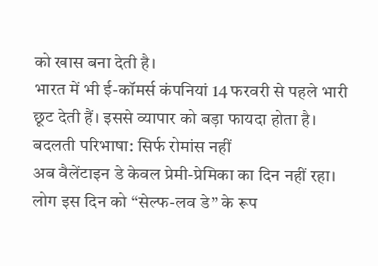को खास बना देती है।
भारत में भी ई-कॉमर्स कंपनियां 14 फरवरी से पहले भारी छूट देती हैं। इससे व्यापार को बड़ा फायदा होता है।
बदलती परिभाषा: सिर्फ रोमांस नहीं
अब वैलेंटाइन डे केवल प्रेमी-प्रेमिका का दिन नहीं रहा। लोग इस दिन को “सेल्फ-लव डे” के रूप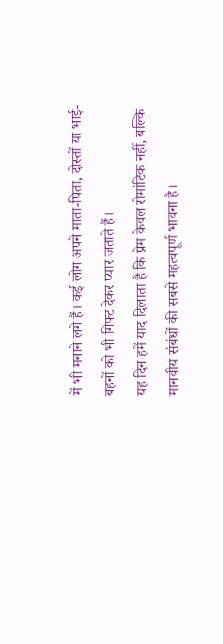में भी मनाने लगे हैं। कई लोग अपने माता-पिता, दोस्तों या भाई-बहनों को भी गिफ्ट देकर प्यार जताते हैं।
यह दिन हमें याद दिलाता है कि प्रेम केवल रोमांटिक नहीं, बल्कि मानवीय संबंधों की सबसे महत्वपूर्ण भावना है।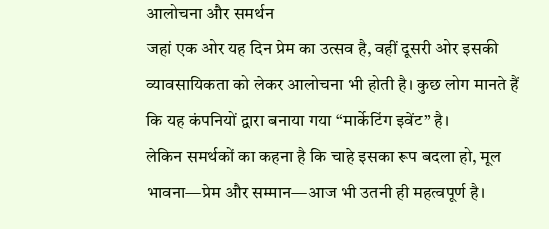आलोचना और समर्थन
जहां एक ओर यह दिन प्रेम का उत्सव है, वहीं दूसरी ओर इसकी व्यावसायिकता को लेकर आलोचना भी होती है। कुछ लोग मानते हैं कि यह कंपनियों द्वारा बनाया गया “मार्केटिंग इवेंट” है।
लेकिन समर्थकों का कहना है कि चाहे इसका रूप बदला हो, मूल भावना—प्रेम और सम्मान—आज भी उतनी ही महत्वपूर्ण है।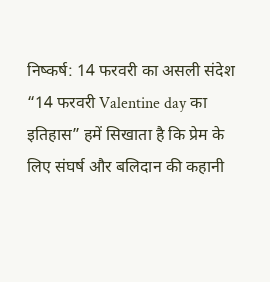निष्कर्ष: 14 फरवरी का असली संदेश
“14 फरवरी Valentine day का इतिहास” हमें सिखाता है कि प्रेम के लिए संघर्ष और बलिदान की कहानी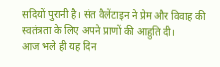सदियों पुरानी है। संत वैलेंटाइन ने प्रेम और विवाह की स्वतंत्रता के लिए अपने प्राणों की आहुति दी।
आज भले ही यह दिन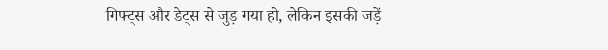गिफ्ट्स और डेट्स से जुड़ गया हो, लेकिन इसकी जड़ें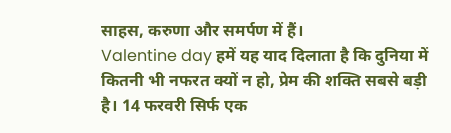साहस, करुणा और समर्पण में हैं।
Valentine day हमें यह याद दिलाता है कि दुनिया में कितनी भी नफरत क्यों न हो, प्रेम की शक्ति सबसे बड़ी है। 14 फरवरी सिर्फ एक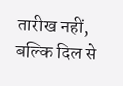तारीख नहीं, बल्कि दिल से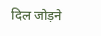दिल जोड़ने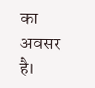का अवसर है।